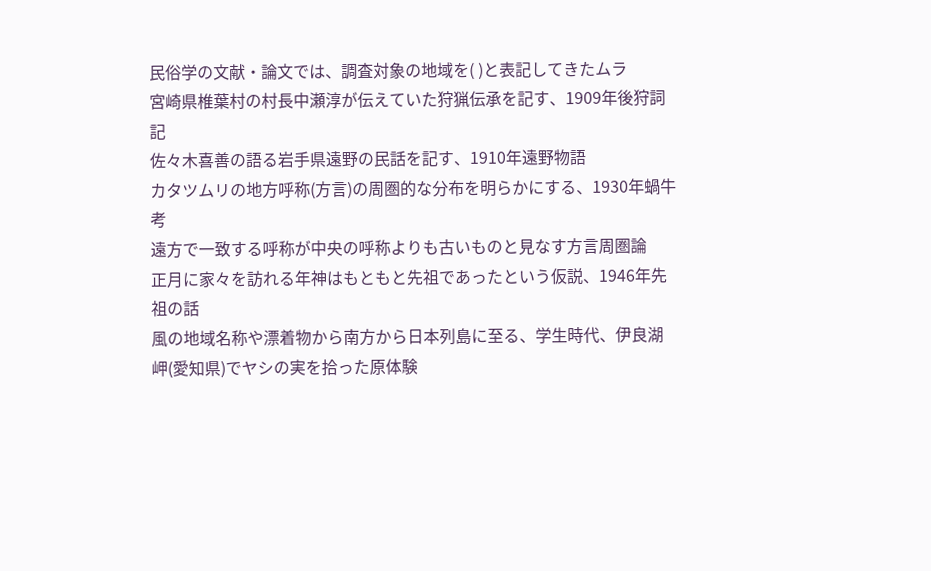民俗学の文献・論文では、調査対象の地域を( )と表記してきたムラ
宮崎県椎葉村の村長中瀬淳が伝えていた狩猟伝承を記す、1909年後狩詞記
佐々木喜善の語る岩手県遠野の民話を記す、1910年遠野物語
カタツムリの地方呼称(方言)の周圏的な分布を明らかにする、1930年蝸牛考
遠方で一致する呼称が中央の呼称よりも古いものと見なす方言周圏論
正月に家々を訪れる年神はもともと先祖であったという仮説、1946年先祖の話
風の地域名称や漂着物から南方から日本列島に至る、学生時代、伊良湖岬(愛知県)でヤシの実を拾った原体験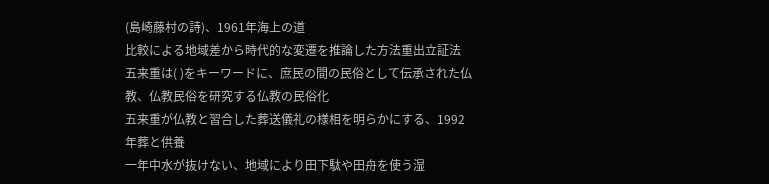(島崎藤村の詩)、1961年海上の道
比較による地域差から時代的な変遷を推論した方法重出立証法
五来重は( )をキーワードに、庶民の間の民俗として伝承された仏教、仏教民俗を研究する仏教の民俗化
五来重が仏教と習合した葬送儀礼の様相を明らかにする、1992年葬と供養
一年中水が抜けない、地域により田下駄や田舟を使う湿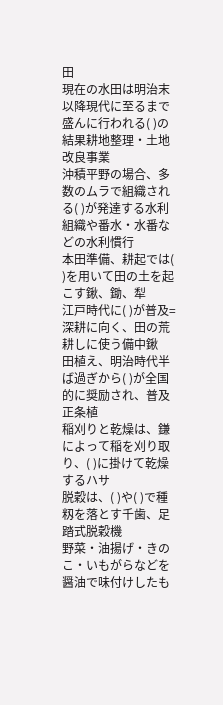田
現在の水田は明治末以降現代に至るまで盛んに行われる( )の結果耕地整理・土地改良事業
沖積平野の場合、多数のムラで組織される( )が発達する水利組織や番水・水番などの水利慣行
本田準備、耕起では( )を用いて田の土を起こす鍬、鋤、犁
江戸時代に( )が普及=深耕に向く、田の荒耕しに使う備中鍬
田植え、明治時代半ば過ぎから( )が全国的に奨励され、普及正条植
稲刈りと乾燥は、鎌によって稲を刈り取り、( )に掛けて乾燥するハサ
脱穀は、( )や( )で種籾を落とす千歯、足踏式脱穀機
野菜・油揚げ・きのこ・いもがらなどを醤油で味付けしたも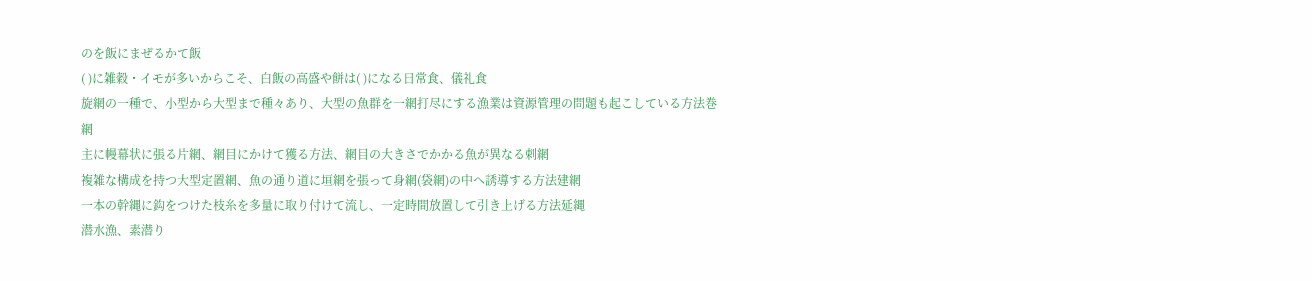のを飯にまぜるかて飯
( )に雑穀・イモが多いからこそ、白飯の高盛や餅は( )になる日常食、儀礼食
旋網の一種で、小型から大型まで種々あり、大型の魚群を一網打尽にする漁業は資源管理の問題も起こしている方法巻網
主に幔幕状に張る片網、網目にかけて獲る方法、網目の大きさでかかる魚が異なる刺網
複雑な構成を持つ大型定置網、魚の通り道に垣網を張って身網(袋網)の中へ誘導する方法建網
一本の幹縄に鈎をつけた枝糸を多量に取り付けて流し、一定時間放置して引き上げる方法延縄
潜水漁、素潜り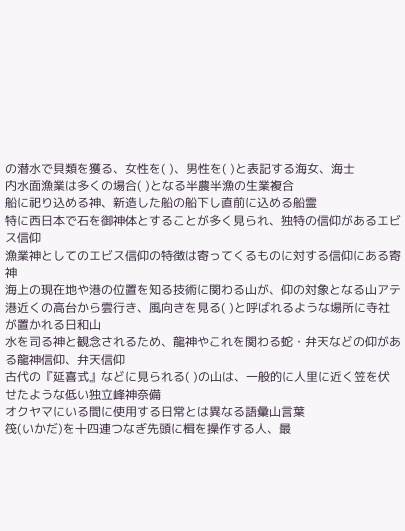の潜水で貝類を獲る、女性を( )、男性を( )と表記する海女、海士
内水面漁業は多くの場合( )となる半農半漁の生業複合
船に祀り込める神、新造した船の船下し直前に込める船霊
特に西日本で石を御神体とすることが多く見られ、独特の信仰があるエビス信仰
漁業神としてのエビス信仰の特徴は寄ってくるものに対する信仰にある寄神
海上の現在地や港の位置を知る技術に関わる山が、仰の対象となる山アテ
港近くの高台から雲行き、風向きを見る( )と呼ばれるような場所に寺社が置かれる日和山
水を司る神と観念されるため、龍神やこれを関わる蛇・弁天などの仰がある龍神信仰、弁天信仰
古代の『延喜式』などに見られる( )の山は、一般的に人里に近く笠を伏せたような低い独立峰神奈備
オクヤマにいる間に使用する日常とは異なる語彙山言葉
筏(いかだ)を十四連つなぎ先頭に楫を操作する人、最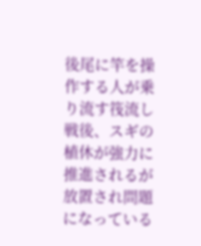後尾に竿を操作する人が乗り流す筏流し
戦後、スギの植休が強力に推進されるが放置され問題になっている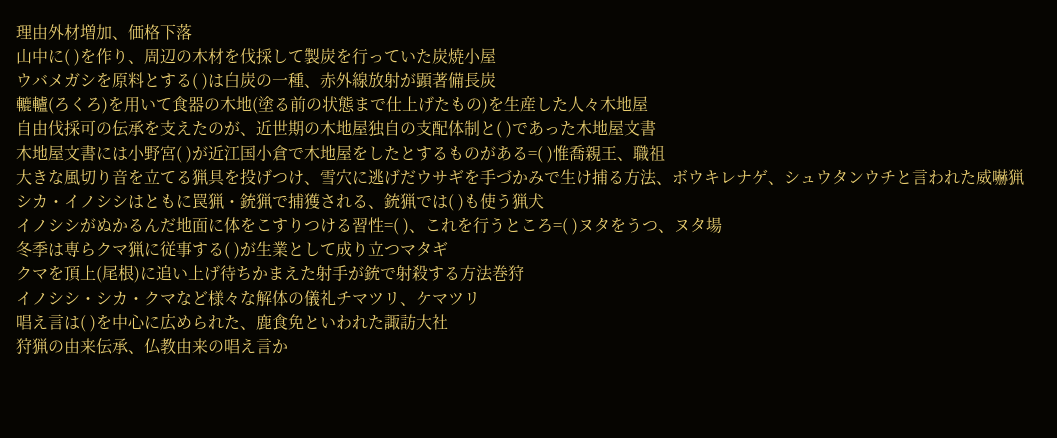理由外材増加、価格下落
山中に( )を作り、周辺の木材を伐採して製炭を行っていた炭焼小屋
ウバメガシを原料とする( )は白炭の一種、赤外線放射が顕著備長炭
轆轤(ろくろ)を用いて食器の木地(塗る前の状態まで仕上げたもの)を生産した人々木地屋
自由伐採可の伝承を支えたのが、近世期の木地屋独自の支配体制と( )であった木地屋文書
木地屋文書には小野宮( )が近江国小倉で木地屋をしたとするものがある=( )惟喬親王、職祖
大きな風切り音を立てる猟具を投げつけ、雪穴に逃げだウサギを手づかみで生け捕る方法、ボウキレナゲ、シュウタンウチと言われた威嚇猟
シカ・イノシシはともに罠猟・銃猟で捕獲される、銃猟では( )も使う猟犬
イノシシがぬかるんだ地面に体をこすりつける習性=( )、これを行うところ=( )ヌタをうつ、ヌタ場
冬季は専らクマ猟に従事する( )が生業として成り立つマタギ
クマを頂上(尾根)に追い上げ待ちかまえた射手が銃で射殺する方法巻狩
イノシシ・シカ・クマなど様々な解体の儀礼チマツリ、ケマツリ
唱え言は( )を中心に広められた、鹿食免といわれた諏訪大社
狩猟の由来伝承、仏教由来の唱え言か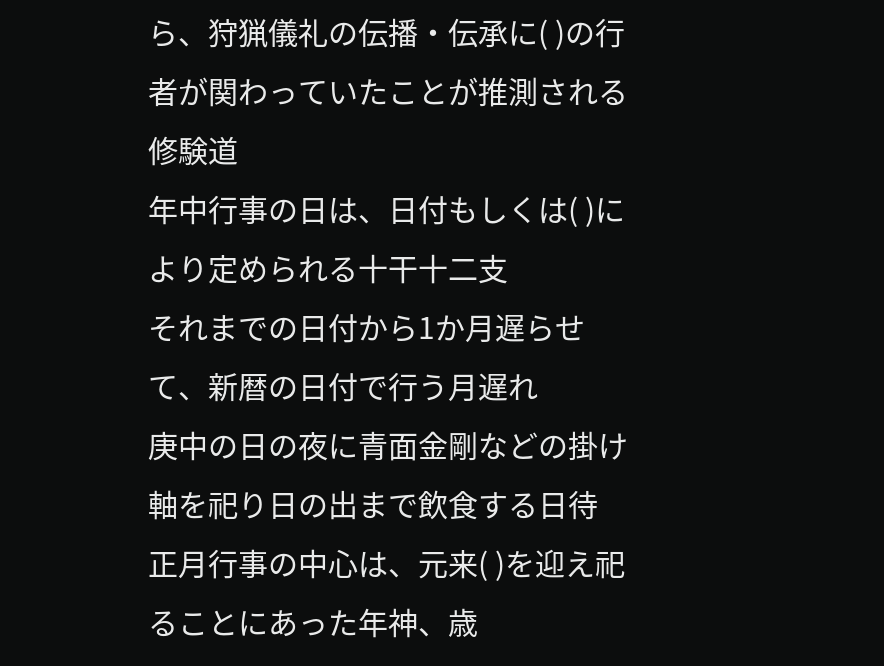ら、狩猟儀礼の伝播・伝承に( )の行者が関わっていたことが推測される修験道
年中行事の日は、日付もしくは( )により定められる十干十二支
それまでの日付から1か月遅らせて、新暦の日付で行う月遅れ
庚中の日の夜に青面金剛などの掛け軸を祀り日の出まで飲食する日待
正月行事の中心は、元来( )を迎え祀ることにあった年神、歳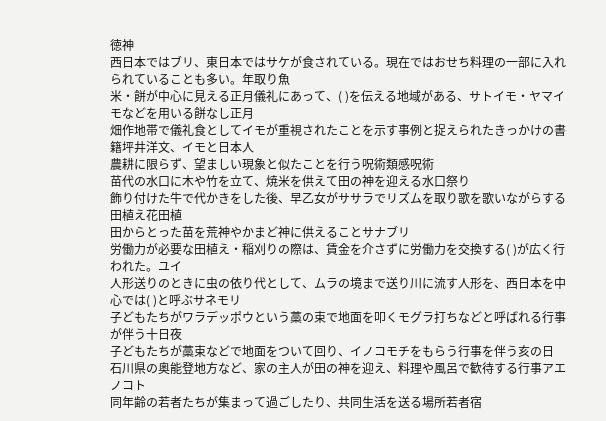徳神
西日本ではブリ、東日本ではサケが食されている。現在ではおせち料理の一部に入れられていることも多い。年取り魚
米・餅が中心に見える正月儀礼にあって、( )を伝える地域がある、サトイモ・ヤマイモなどを用いる餅なし正月
畑作地帯で儀礼食としてイモが重視されたことを示す事例と捉えられたきっかけの書籍坪井洋文、イモと日本人
農耕に限らず、望ましい現象と似たことを行う呪術類感呪術
苗代の水口に木や竹を立て、焼米を供えて田の神を迎える水口祭り
飾り付けた牛で代かきをした後、早乙女がササラでリズムを取り歌を歌いながらする田植え花田植
田からとった苗を荒神やかまど神に供えることサナブリ
労働力が必要な田植え・稲刈りの際は、賃金を介さずに労働力を交換する( )が広く行われた。ユイ
人形送りのときに虫の依り代として、ムラの境まで送り川に流す人形を、西日本を中心では( )と呼ぶサネモリ
子どもたちがワラデッポウという藁の束で地面を叩くモグラ打ちなどと呼ばれる行事が伴う十日夜
子どもたちが藁束などで地面をついて回り、イノコモチをもらう行事を伴う亥の日
石川県の奥能登地方など、家の主人が田の神を迎え、料理や風呂で歓待する行事アエノコト
同年齢の若者たちが集まって過ごしたり、共同生活を送る場所若者宿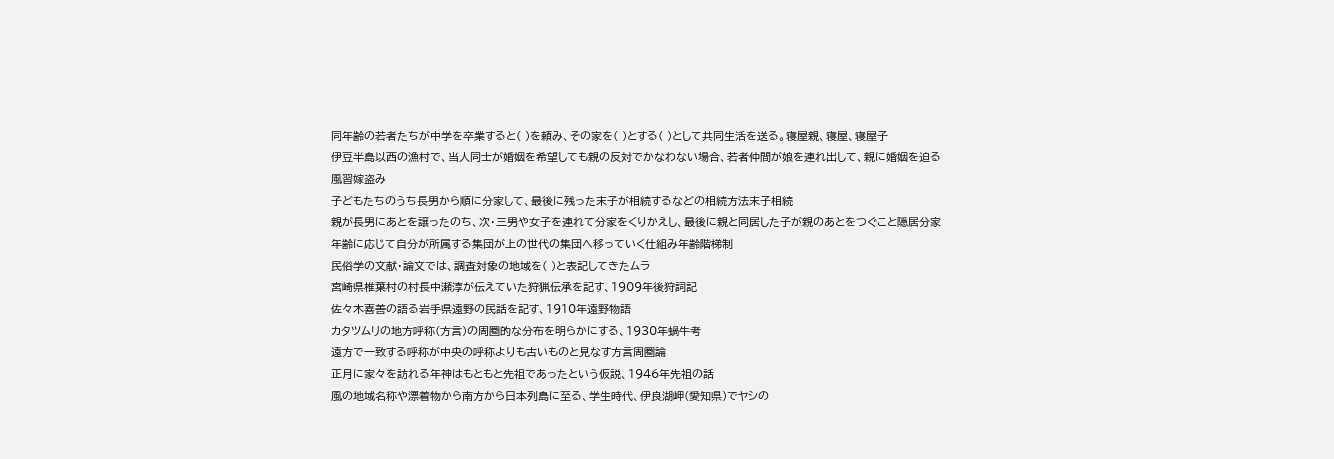同年齢の若者たちが中学を卒業すると( )を頼み、その家を( )とする( )として共同生活を送る。寝屋親、寝屋、寝屋子
伊豆半島以西の漁村で、当人同士が婚姻を希望しても親の反対でかなわない場合、若者仲間が娘を連れ出して、親に婚姻を迫る風習嫁盗み
子どもたちのうち長男から順に分家して、最後に残った末子が相続するなどの相続方法末子相続
親が長男にあとを譲ったのち、次・三男や女子を連れて分家をくりかえし、最後に親と同居した子が親のあとをつぐこと隠居分家
年齢に応じて自分が所属する集団が上の世代の集団へ移っていく仕組み年齢階梯制
民俗学の文献・論文では、調査対象の地域を( )と表記してきたムラ
宮崎県椎葉村の村長中瀬淳が伝えていた狩猟伝承を記す、1909年後狩詞記
佐々木喜善の語る岩手県遠野の民話を記す、1910年遠野物語
カタツムリの地方呼称(方言)の周圏的な分布を明らかにする、1930年蝸牛考
遠方で一致する呼称が中央の呼称よりも古いものと見なす方言周圏論
正月に家々を訪れる年神はもともと先祖であったという仮説、1946年先祖の話
風の地域名称や漂着物から南方から日本列島に至る、学生時代、伊良湖岬(愛知県)でヤシの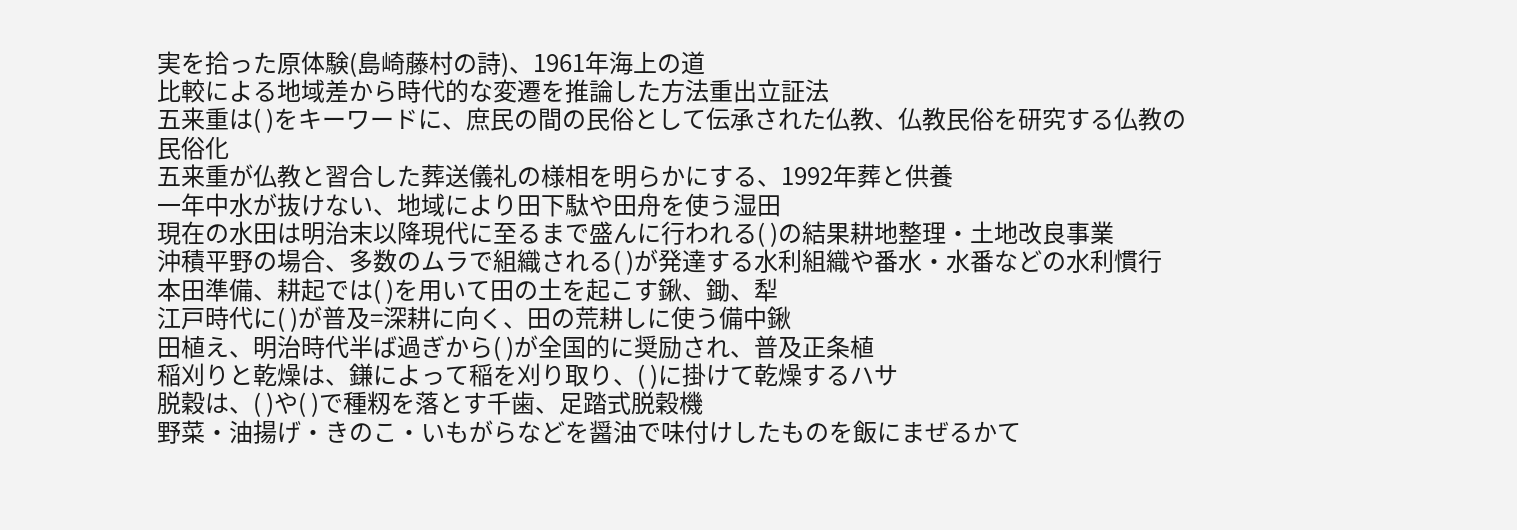実を拾った原体験(島崎藤村の詩)、1961年海上の道
比較による地域差から時代的な変遷を推論した方法重出立証法
五来重は( )をキーワードに、庶民の間の民俗として伝承された仏教、仏教民俗を研究する仏教の民俗化
五来重が仏教と習合した葬送儀礼の様相を明らかにする、1992年葬と供養
一年中水が抜けない、地域により田下駄や田舟を使う湿田
現在の水田は明治末以降現代に至るまで盛んに行われる( )の結果耕地整理・土地改良事業
沖積平野の場合、多数のムラで組織される( )が発達する水利組織や番水・水番などの水利慣行
本田準備、耕起では( )を用いて田の土を起こす鍬、鋤、犁
江戸時代に( )が普及=深耕に向く、田の荒耕しに使う備中鍬
田植え、明治時代半ば過ぎから( )が全国的に奨励され、普及正条植
稲刈りと乾燥は、鎌によって稲を刈り取り、( )に掛けて乾燥するハサ
脱穀は、( )や( )で種籾を落とす千歯、足踏式脱穀機
野菜・油揚げ・きのこ・いもがらなどを醤油で味付けしたものを飯にまぜるかて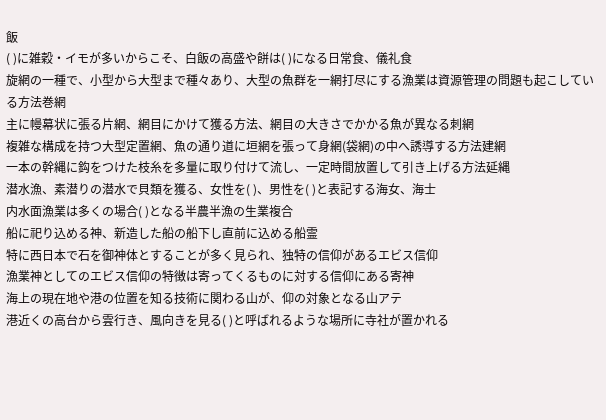飯
( )に雑穀・イモが多いからこそ、白飯の高盛や餅は( )になる日常食、儀礼食
旋網の一種で、小型から大型まで種々あり、大型の魚群を一網打尽にする漁業は資源管理の問題も起こしている方法巻網
主に幔幕状に張る片網、網目にかけて獲る方法、網目の大きさでかかる魚が異なる刺網
複雑な構成を持つ大型定置網、魚の通り道に垣網を張って身網(袋網)の中へ誘導する方法建網
一本の幹縄に鈎をつけた枝糸を多量に取り付けて流し、一定時間放置して引き上げる方法延縄
潜水漁、素潜りの潜水で貝類を獲る、女性を( )、男性を( )と表記する海女、海士
内水面漁業は多くの場合( )となる半農半漁の生業複合
船に祀り込める神、新造した船の船下し直前に込める船霊
特に西日本で石を御神体とすることが多く見られ、独特の信仰があるエビス信仰
漁業神としてのエビス信仰の特徴は寄ってくるものに対する信仰にある寄神
海上の現在地や港の位置を知る技術に関わる山が、仰の対象となる山アテ
港近くの高台から雲行き、風向きを見る( )と呼ばれるような場所に寺社が置かれる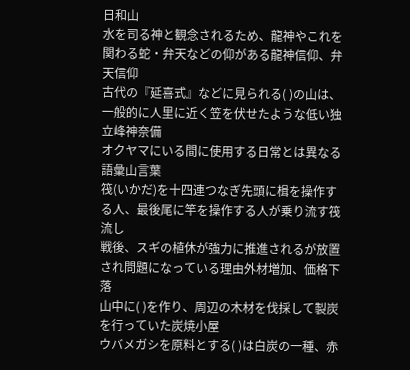日和山
水を司る神と観念されるため、龍神やこれを関わる蛇・弁天などの仰がある龍神信仰、弁天信仰
古代の『延喜式』などに見られる( )の山は、一般的に人里に近く笠を伏せたような低い独立峰神奈備
オクヤマにいる間に使用する日常とは異なる語彙山言葉
筏(いかだ)を十四連つなぎ先頭に楫を操作する人、最後尾に竿を操作する人が乗り流す筏流し
戦後、スギの植休が強力に推進されるが放置され問題になっている理由外材増加、価格下落
山中に( )を作り、周辺の木材を伐採して製炭を行っていた炭焼小屋
ウバメガシを原料とする( )は白炭の一種、赤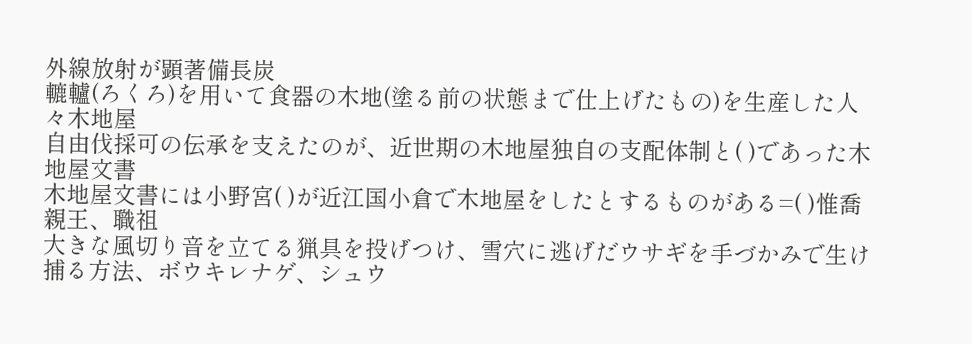外線放射が顕著備長炭
轆轤(ろくろ)を用いて食器の木地(塗る前の状態まで仕上げたもの)を生産した人々木地屋
自由伐採可の伝承を支えたのが、近世期の木地屋独自の支配体制と( )であった木地屋文書
木地屋文書には小野宮( )が近江国小倉で木地屋をしたとするものがある=( )惟喬親王、職祖
大きな風切り音を立てる猟具を投げつけ、雪穴に逃げだウサギを手づかみで生け捕る方法、ボウキレナゲ、シュウ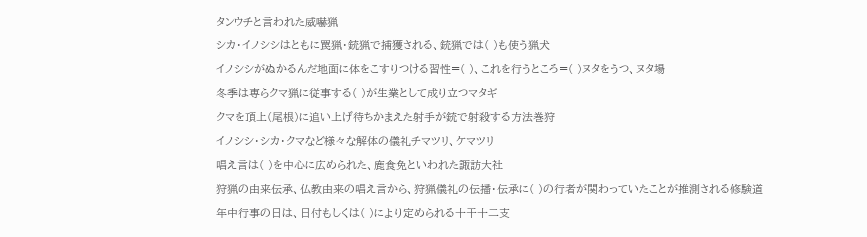タンウチと言われた威嚇猟
シカ・イノシシはともに罠猟・銃猟で捕獲される、銃猟では( )も使う猟犬
イノシシがぬかるんだ地面に体をこすりつける習性=( )、これを行うところ=( )ヌタをうつ、ヌタ場
冬季は専らクマ猟に従事する( )が生業として成り立つマタギ
クマを頂上(尾根)に追い上げ待ちかまえた射手が銃で射殺する方法巻狩
イノシシ・シカ・クマなど様々な解体の儀礼チマツリ、ケマツリ
唱え言は( )を中心に広められた、鹿食免といわれた諏訪大社
狩猟の由来伝承、仏教由来の唱え言から、狩猟儀礼の伝播・伝承に( )の行者が関わっていたことが推測される修験道
年中行事の日は、日付もしくは( )により定められる十干十二支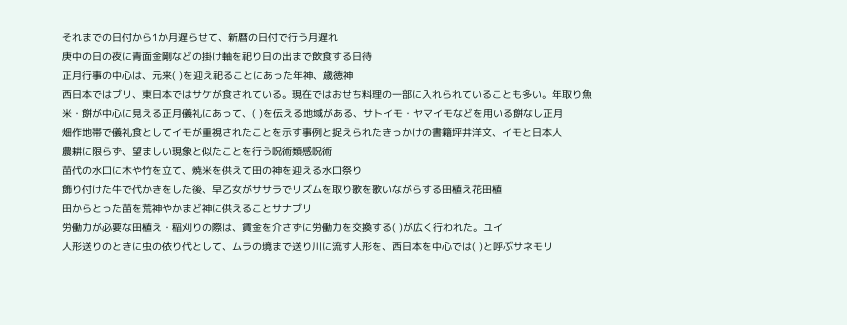それまでの日付から1か月遅らせて、新暦の日付で行う月遅れ
庚中の日の夜に青面金剛などの掛け軸を祀り日の出まで飲食する日待
正月行事の中心は、元来( )を迎え祀ることにあった年神、歳徳神
西日本ではブリ、東日本ではサケが食されている。現在ではおせち料理の一部に入れられていることも多い。年取り魚
米・餅が中心に見える正月儀礼にあって、( )を伝える地域がある、サトイモ・ヤマイモなどを用いる餅なし正月
畑作地帯で儀礼食としてイモが重視されたことを示す事例と捉えられたきっかけの書籍坪井洋文、イモと日本人
農耕に限らず、望ましい現象と似たことを行う呪術類感呪術
苗代の水口に木や竹を立て、焼米を供えて田の神を迎える水口祭り
飾り付けた牛で代かきをした後、早乙女がササラでリズムを取り歌を歌いながらする田植え花田植
田からとった苗を荒神やかまど神に供えることサナブリ
労働力が必要な田植え・稲刈りの際は、賃金を介さずに労働力を交換する( )が広く行われた。ユイ
人形送りのときに虫の依り代として、ムラの境まで送り川に流す人形を、西日本を中心では( )と呼ぶサネモリ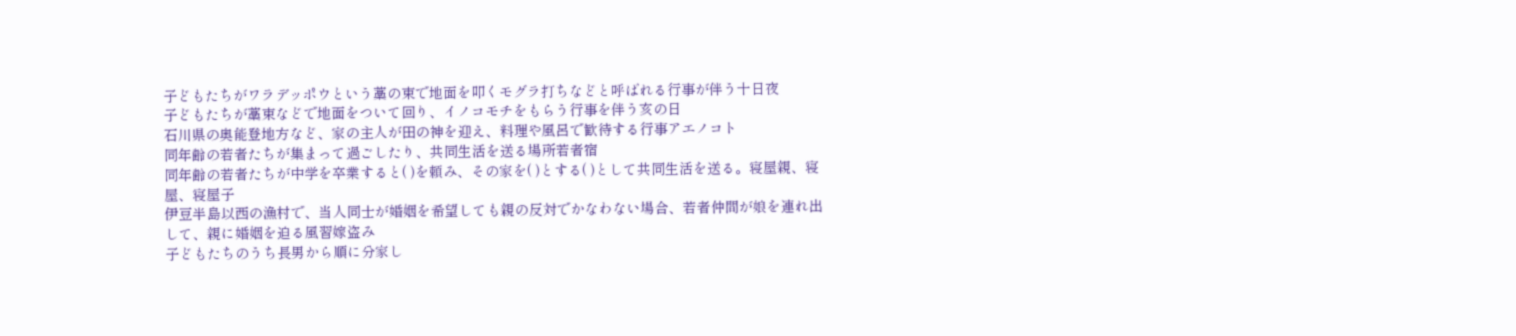子どもたちがワラデッポウという藁の束で地面を叩くモグラ打ちなどと呼ばれる行事が伴う十日夜
子どもたちが藁束などで地面をついて回り、イノコモチをもらう行事を伴う亥の日
石川県の奥能登地方など、家の主人が田の神を迎え、料理や風呂で歓待する行事アエノコト
同年齢の若者たちが集まって過ごしたり、共同生活を送る場所若者宿
同年齢の若者たちが中学を卒業すると( )を頼み、その家を( )とする( )として共同生活を送る。寝屋親、寝屋、寝屋子
伊豆半島以西の漁村で、当人同士が婚姻を希望しても親の反対でかなわない場合、若者仲間が娘を連れ出して、親に婚姻を迫る風習嫁盗み
子どもたちのうち長男から順に分家し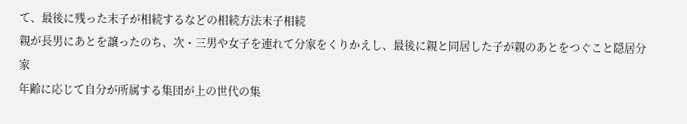て、最後に残った末子が相続するなどの相続方法末子相続
親が長男にあとを譲ったのち、次・三男や女子を連れて分家をくりかえし、最後に親と同居した子が親のあとをつぐこと隠居分家
年齢に応じて自分が所属する集団が上の世代の集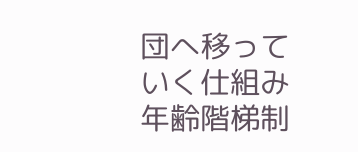団へ移っていく仕組み年齢階梯制